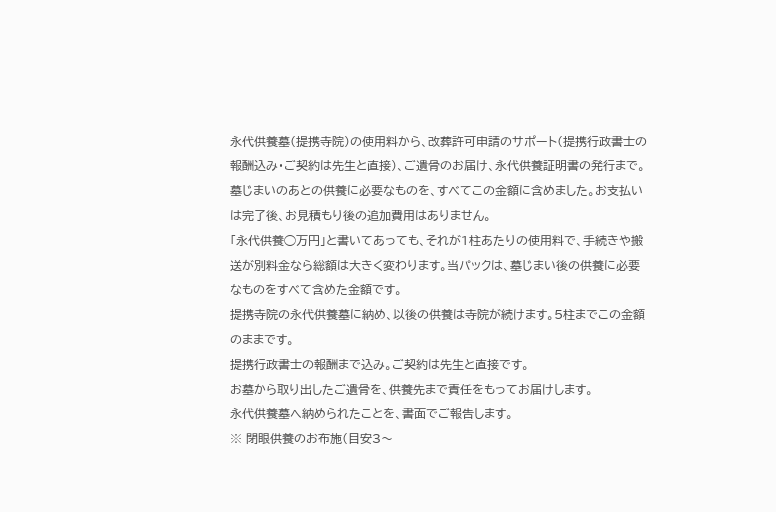永代供養墓(提携寺院)の使用料から、改葬許可申請のサポート(提携行政書士の報酬込み・ご契約は先生と直接)、ご遺骨のお届け、永代供養証明書の発行まで。墓じまいのあとの供養に必要なものを、すべてこの金額に含めました。お支払いは完了後、お見積もり後の追加費用はありません。
「永代供養◯万円」と書いてあっても、それが1柱あたりの使用料で、手続きや搬送が別料金なら総額は大きく変わります。当パックは、墓じまい後の供養に必要なものをすべて含めた金額です。
提携寺院の永代供養墓に納め、以後の供養は寺院が続けます。5柱までこの金額のままです。
提携行政書士の報酬まで込み。ご契約は先生と直接です。
お墓から取り出したご遺骨を、供養先まで責任をもってお届けします。
永代供養墓へ納められたことを、書面でご報告します。
※ 閉眼供養のお布施(目安3〜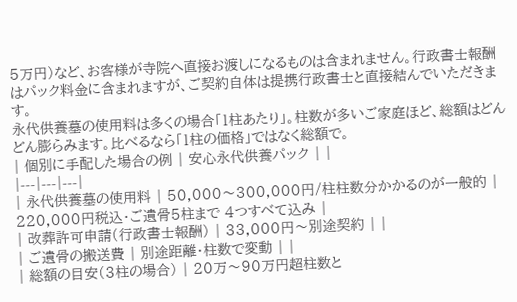5万円)など、お客様が寺院へ直接お渡しになるものは含まれません。行政書士報酬はパック料金に含まれますが、ご契約自体は提携行政書士と直接結んでいただきます。
永代供養墓の使用料は多くの場合「1柱あたり」。柱数が多いご家庭ほど、総額はどんどん膨らみます。比べるなら「1柱の価格」ではなく総額で。
| 個別に手配した場合の例 | 安心永代供養パック | |
|---|---|---|
| 永代供養墓の使用料 | 50,000〜300,000円/柱柱数分かかるのが一般的 | 220,000円税込・ご遺骨5柱まで 4つすべて込み |
| 改葬許可申請(行政書士報酬) | 33,000円〜別途契約 | |
| ご遺骨の搬送費 | 別途距離・柱数で変動 | |
| 総額の目安(3柱の場合) | 20万〜90万円超柱数と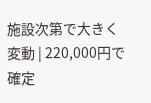施設次第で大きく変動 | 220,000円で確定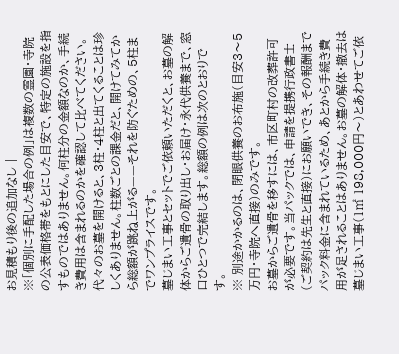お見積もり後の追加なし |
※「個別に手配した場合の例」は複数の霊園・寺院の公表価格帯をもとにした目安で、特定の施設を指すものではありません。何柱分の金額なのか、手続き費用は含まれるのかを確認して比べてください。
代々のお墓を開けると、3柱・4柱と出てくることは珍しくありません。柱数ごとの課金だと、開けてみてから総額が跳ね上がる——それを防ぐための、5柱までワンプライスです。
墓じまい工事とセットでご依頼いただくと、お墓の解体からご遺骨の取り出し・お届け・永代供養まで、窓口ひとつで完結します。総額の例は次のとおりです。
※ 別途かかるのは、閉眼供養のお布施(目安3〜5万円・寺院へ直接)のみです。
お墓からご遺骨を移すには、市区町村の改葬許可が必要です。当パックでは、申請を提携行政書士(ご契約は先生と直接)にお願いでき、その報酬までパック料金に含まれているため、あとから手続き費用が足されることはありません。お墓の解体・撤去は墓じまい工事(1㎡ 198,000円〜)とあわせてご依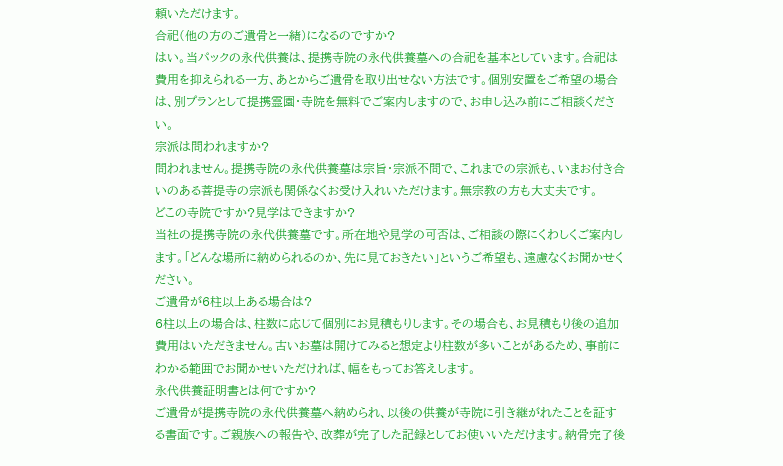頼いただけます。
合祀(他の方のご遺骨と一緒)になるのですか?
はい。当パックの永代供養は、提携寺院の永代供養墓への合祀を基本としています。合祀は費用を抑えられる一方、あとからご遺骨を取り出せない方法です。個別安置をご希望の場合は、別プランとして提携霊園・寺院を無料でご案内しますので、お申し込み前にご相談ください。
宗派は問われますか?
問われません。提携寺院の永代供養墓は宗旨・宗派不問で、これまでの宗派も、いまお付き合いのある菩提寺の宗派も関係なくお受け入れいただけます。無宗教の方も大丈夫です。
どこの寺院ですか?見学はできますか?
当社の提携寺院の永代供養墓です。所在地や見学の可否は、ご相談の際にくわしくご案内します。「どんな場所に納められるのか、先に見ておきたい」というご希望も、遠慮なくお聞かせください。
ご遺骨が6柱以上ある場合は?
6柱以上の場合は、柱数に応じて個別にお見積もりします。その場合も、お見積もり後の追加費用はいただきません。古いお墓は開けてみると想定より柱数が多いことがあるため、事前にわかる範囲でお聞かせいただければ、幅をもってお答えします。
永代供養証明書とは何ですか?
ご遺骨が提携寺院の永代供養墓へ納められ、以後の供養が寺院に引き継がれたことを証する書面です。ご親族への報告や、改葬が完了した記録としてお使いいただけます。納骨完了後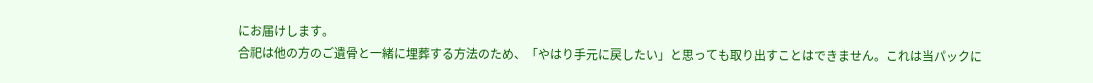にお届けします。
合祀は他の方のご遺骨と一緒に埋葬する方法のため、「やはり手元に戻したい」と思っても取り出すことはできません。これは当パックに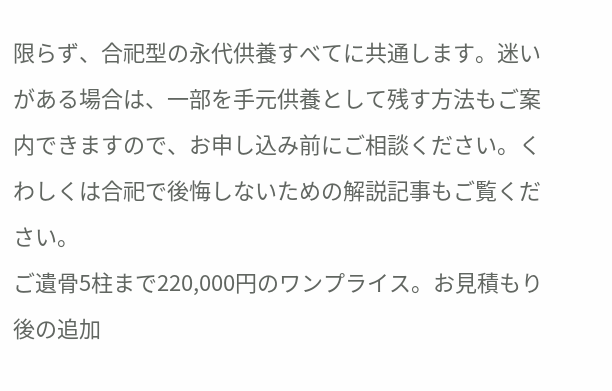限らず、合祀型の永代供養すべてに共通します。迷いがある場合は、一部を手元供養として残す方法もご案内できますので、お申し込み前にご相談ください。くわしくは合祀で後悔しないための解説記事もご覧ください。
ご遺骨5柱まで220,000円のワンプライス。お見積もり後の追加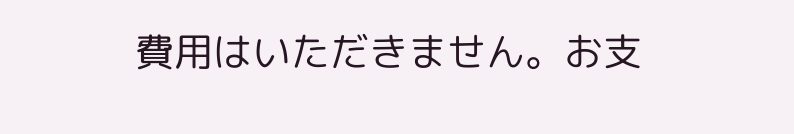費用はいただきません。お支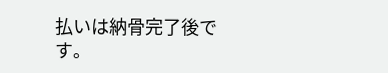払いは納骨完了後です。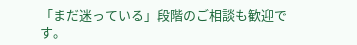「まだ迷っている」段階のご相談も歓迎です。